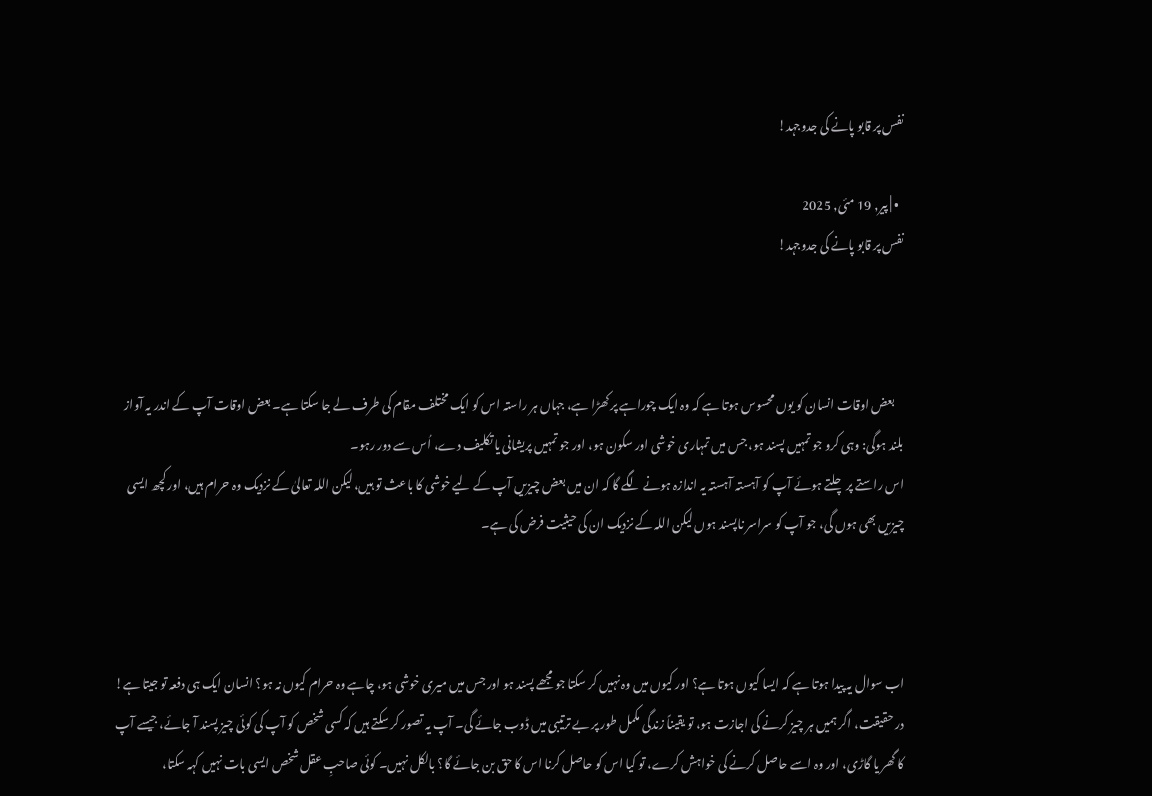نفس پر قابو پانے کی جدوجہد!

  • | پير, 19 مئی, 2025
نفس پر قابو پانے کی جدوجہد!



    بعض اوقات انسان کو یوں محسوس ہوتا ہے کہ وہ ایک چوراہے پر کھڑا ہے، جہاں ہر راستہ اس کو ایک مختلف مقام کی طرف لے جا سکتا ہے۔ بعض اوقات آپ کے اندر یہ آواز بلند ہوگی: وہی کرو جو تمہیں پسند ہو، جس میں تمہاری خوشی اور سکون ہو، اور جو تمہیں پریشانی یا تکلیف دے، اُس سے دور رہو۔
اس راستے پر چلتے ہوئے آپ کو آہستہ آہستہ یہ اندازہ ہونے لگے گا کہ ان میں بعض چیزیں آپ کے لیے خوشی کا باعث تو ہیں، لیکن اللہ تعالیٰ کے نزدیک وہ حرام ہیں، اور کچھ ایسی چیزیں بھی ہوں گی، جو آپ کو سراسر ناپسند ہوں لیکن اللہ کے نزدیک ان کی حیثیت فرض کی ہے۔



اب سوال یہ پیدا ہوتا ہے کہ ایسا کیوں ہوتا ہے؟ اور کیوں میں وہ نہیں کر سکتا جو مجھے پسند ہو اور جس میں میری خوشی ہو، چاہے وہ حرام کیوں نہ ہو؟ انسان ایک ہی دفعہ تو جیتا ہے!
در حقیقت، اگر ہمیں ہر چیز کرنے کی اجازت ہو، تو یقیناً زندگی مکمل طور پر بے ترتیبی میں ڈوب جائے گی۔ آپ یہ تصور کر سکتے ہیں کہ کسی شخص کو آپ کی کوئی چیز پسند آ جائے، جیسے آپ کا گھر یا گاڑی، اور وہ اسے حاصل کرنے کی خواہش کرے، تو کیا اس کو حاصل کرنا اس کا حق بن جائے گا؟ بالکل نہیں۔ کوئی صاحبِ عقل شخص ایسی بات نہیں کہہ سکتا،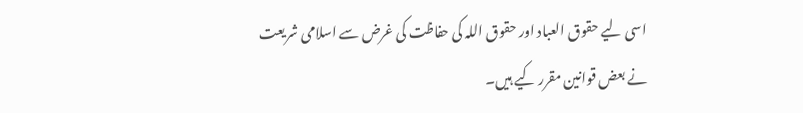اسی لیے حقوق العباد اور حقوق اللہ کی حفاظت کی غرض سے اسلامی شریعت نے بعض قوانین مقرر کیے ہیں۔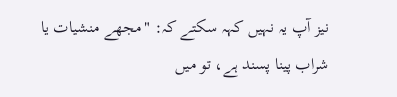نیز آپ یہ نہیں کہہ سکتے کہ: "مجھے منشیات یا شراب پینا پسند ہے، تو میں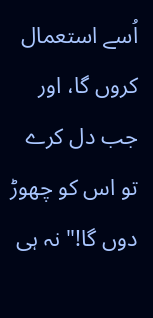اُسے استعمال کروں گا، اور جب دل کرے تو اس کو چھوڑ دوں گا!" نہ ہی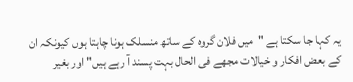یہ کہا جا سکتا ہے "میں فلان گروہ کے ساتھ منسلک ہونا چاہتا ہوں کیونکہ ان کے بعض افکار و خیالات مجھے فی الحال بہت پسند آ رہے ہیں" اور بغیر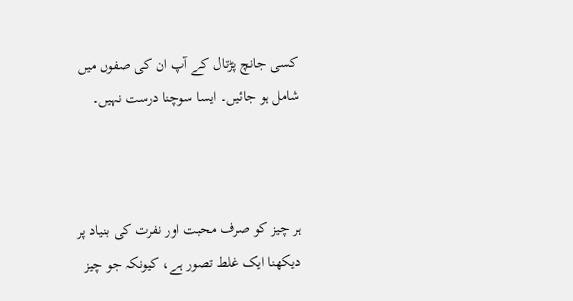کسی جانچ پڑتال کے آپ ان کی صفوں میں شامل ہو جائیں۔ ایسا سوچنا درست نہیں۔



ہر چیز کو صرف محبت اور نفرت کی بنیاد پر دیکھنا ایک غلط تصور ہے، کیونکہ جو چیز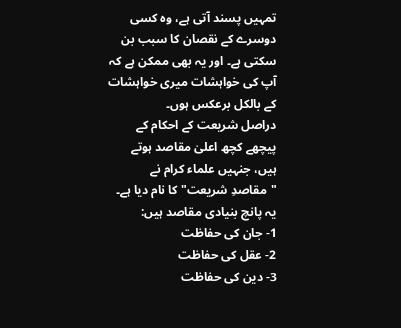تمہیں پسند آتی ہے، وہ کسی دوسرے کے نقصان کا سبب بن سکتی ہے۔ اور یہ بھی ممکن ہے کہ آپ کی خواہشات میری خواہشات کے بالکل برعکس ہوں۔
دراصل شریعت کے احکام کے پیچھے کچھ اعلیٰ مقاصد ہوتے ہیں، جنہیں علماء کرام نے "مقاصدِ شریعت" کا نام دیا ہے۔ یہ پانچ بنیادی مقاصد ہیں:
1- جان کی حفاظت
2- عقل کی حفاظت
3- دین کی حفاظت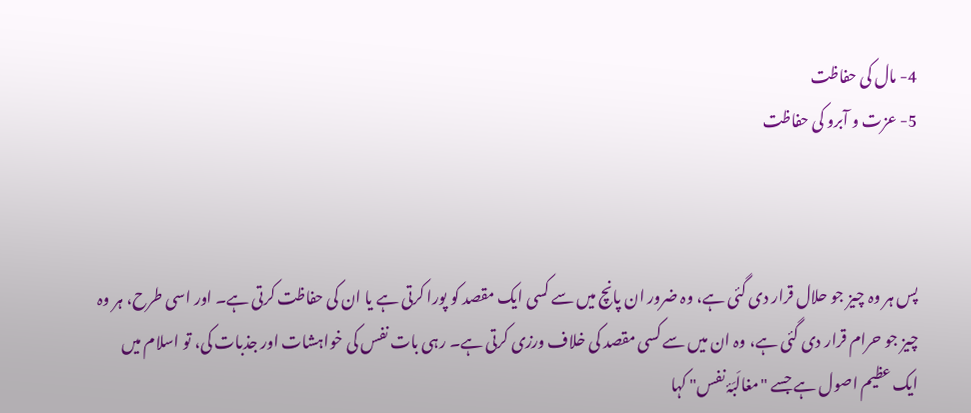4- مال کی حفاظت
5- عزت و آبرو کی حفاظت



پس ہر وہ چیز جو حلال قرار دی گئی ہے، وہ ضرور ان پانچ میں سے کسی ایک مقصد کو پورا کرتی ہے یا ان کی حفاظت کرتی ہے۔ اور اسی طرح، ہر وہ چیز جو حرام قرار دی گئی ہے، وہ ان میں سے کسی مقصد کی خلاف ورزی کرتی ہے۔ رہی بات نفس کی خواہشات اور جذبات کی، تو اسلام میں ایک عظیم اصول ہے جسے "مغالَبَۂ نفس" کہا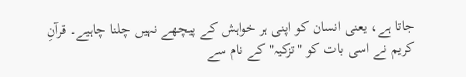جاتا ہے، یعنی انسان کو اپنی ہر خواہش کے پیچھے نہیں چلنا چاہیے۔ قرآنِ کریم نے اسی بات کو "تزکیہ" کے نام سے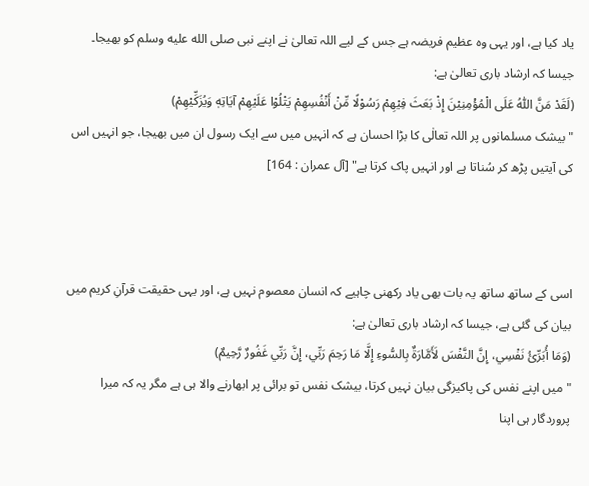یاد کیا ہے، اور یہی وہ عظیم فریضہ ہے جس کے لیے اللہ تعالیٰ نے اپنے نبی صلى الله عليه وسلم کو بھیجا۔ جیسا کہ ارشاد باری تعالیٰ ہے:
(لَقَدْ مَنَّ اللّٰهُ عَلَى الْمُؤْمِنِيْنَ إِذْ بَعَثَ فِيْهِمْ رَسُوْلًا مِّنْ أَنْفُسِهِمْ يَتْلُوْا عَلَيْهِمْ آيَاتِهٖ وَيُزَكِّيْهِمْ)
"بیشک مسلمانوں پر اللہ تعالٰی کا بڑا احسان ہے کہ انہیں میں سے ایک رسول ان میں بھیجا، جو انہیں اس کی آیتیں پڑھ کر سُناتا ہے اور انہیں پاک کرتا ہے" [آل عمران : 164]



اسی کے ساتھ ساتھ یہ بات بھی یاد رکھنی چاہیے کہ انسان معصوم نہیں ہے، اور یہی حقیقت قرآنِ کریم میں بیان کی گئی ہے، جیسا کہ ارشاد باری تعالیٰ ہے:
(وَمَا أُبَرِّئُ نَفْسِي، إِنَّ النَّفْسَ لَأَمَّارَةٌ بِالسُّوءِ إِلَّا مَا رَحِمَ رَبِّي، إِنَّ رَبِّي غَفُورٌ رَّحِيمٌ)
"میں اپنے نفس کی پاکیزگی بیان نہیں کرتا، بیشک نفس تو برائی پر ابھارنے والا ہی ہے مگر یہ کہ میرا پروردگار ہی اپنا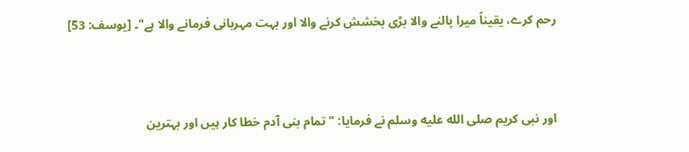رحم کرے، یقیناً میرا پالنے والا بڑی بخشش کرنے والا اور بہت مہربانی فرمانے والا ہے"۔ [یوسف: 53]



اور نبی کریم صلى الله عليه وسلم نے فرمایا: "تمام بنی آدم خطا کار ہیں اور بہترین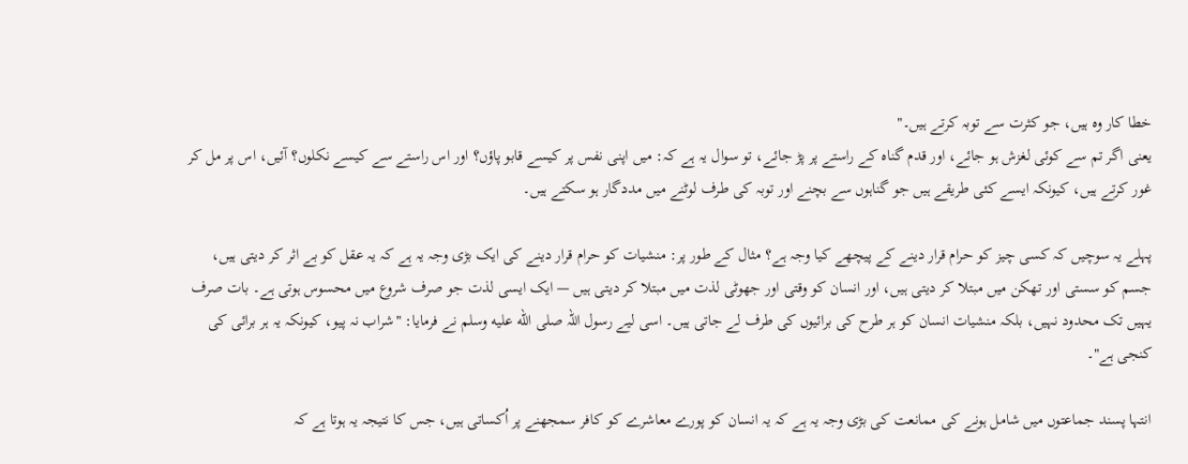خطا کار وہ ہیں، جو کثرت سے توبہ کرتے ہیں۔"
یعنی اگر تم سے کوئی لغزش ہو جائے، اور قدم گناہ کے راستے پر پڑ جائے، تو سوال یہ ہے کہ: میں اپنی نفس پر کیسے قابو پاؤں؟ اور اس راستے سے کیسے نکلوں؟ آئیں، اس پر مل کر غور کرتے ہیں، کیونکہ ایسے کئی طریقے ہیں جو گناہوں سے بچنے اور توبہ کی طرف لوٹنے میں مددگار ہو سکتے ہیں۔

پہلے یہ سوچیں کہ کسی چیز کو حرام قرار دینے کے پیچھے کیا وجہ ہے؟ مثال کے طور پر: منشیات کو حرام قرار دینے کی ایک بڑی وجہ یہ ہے کہ یہ عقل کو بے اثر کر دیتی ہیں، جسم کو سستی اور تھکن میں مبتلا کر دیتی ہیں، اور انسان کو وقتی اور جھوٹی لذت میں مبتلا کر دیتی ہیں — ایک ایسی لذت جو صرف شروع میں محسوس ہوتی ہے۔ بات صرف یہیں تک محدود نہیں، بلکہ منشیات انسان کو ہر طرح کی برائیوں کی طرف لے جاتی ہیں۔ اسی لیے رسول اللہ صلى الله عليه وسلم نے فرمایا: "شراب نہ پیو، کیونکہ یہ ہر برائی کی کنجی ہے"۔

انتہا پسند جماعتوں میں شامل ہونے کی ممانعت کی بڑی وجہ یہ ہے کہ یہ انسان کو پورے معاشرے کو کافر سمجھنے پر اُکساتی ہیں، جس کا نتیجہ یہ ہوتا ہے کہ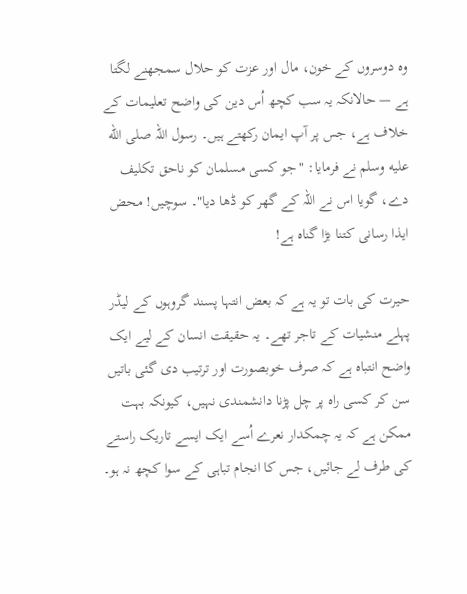وہ دوسروں کے خون، مال اور عزت کو حلال سمجھنے لگتا ہے — حالانکہ یہ سب کچھ اُس دین کی واضح تعلیمات کے خلاف ہے، جس پر آپ ایمان رکھتے ہیں۔ رسول اللہ صلى الله عليه وسلم نے فرمایا: "جو کسی مسلمان کو ناحق تکلیف دے، گویا اس نے اللہ کے گھر کو ڈھا دیا"۔ سوچیں! محض ایذا رسانی کتنا بڑا گناہ ہے!

حیرت کی بات تو یہ ہے کہ بعض انتہا پسند گروہوں کے لیڈر پہلے منشیات کے تاجر تھے۔ یہ حقیقت انسان کے لیے ایک واضح انتباہ ہے کہ صرف خوبصورت اور ترتیب دی گئی باتیں سن کر کسی راہ پر چل پڑنا دانشمندی نہیں، کیونکہ بہت ممکن ہے کہ یہ چمکدار نعرے اُسے ایک ایسے تاریک راستے کی طرف لے جائیں، جس کا انجام تباہی کے سوا کچھ نہ ہو۔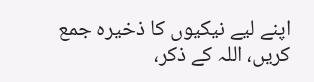اپنے لیے نیکیوں کا ذخیرہ جمع کریں، اللہ کے ذکر،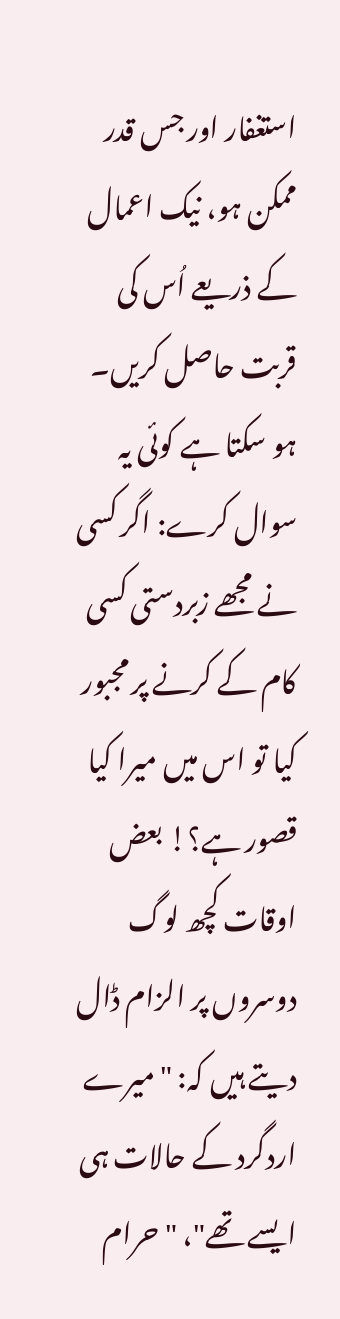استغفار اور جس قدر ممکن ہو، نیک اعمال کے ذریعے اُس کی قربت حاصل کریں۔
ہو سکتا ہے کوئی یہ سوال کرے: اگر کسی نے مجھے زبردستی کسی کام کے کرنے پر مجبور کیا تو اس میں میرا کیا قصور ہے؟! بعض اوقات کچھ لوگ دوسروں پر الزام ڈال دیتے ہیں کہ: "میرے اردگرد کے حالات ہی ایسے تھے"، "حرام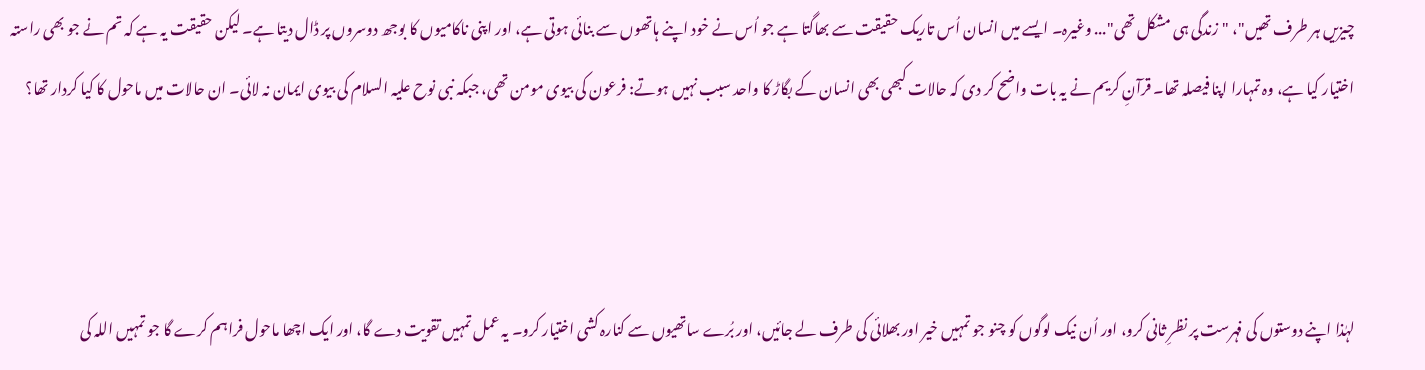چیزیں ہر طرف تھیں"، "زندگی ہی مشکل تھی"... وغیرہ۔ ایسے میں انسان اُس تاریک حقیقت سے بھاگتا ہے جو اُس نے خود اپنے ہاتھوں سے بنائی ہوتی ہے، اور اپنی ناکامیوں کا بوجھ دوسروں پر ڈال دیتا ہے۔ لیکن حقیقت یہ ہے کہ تم نے جو بھی راستہ اختیار کیا ہے، وہ تمہارا اپنا فیصلہ تھا۔ قرآنِ کریم نے یہ بات واضح کر دی کہ حالات کبھی بھی انسان کے بگاڑ کا واحد سبب نہیں ہوتے: فرعون کی بیوی مومن تھی، جبکہ نبی نوح علیہ السلام کی بیوی ایمان نہ لائی۔ ان حالات میں ماحول کا کیا کردار تھا؟



لہٰذا اپنے دوستوں کی فہرست پر نظرِ ثانی کرو، اور اُن نیک لوگوں کو چنو جو تمہیں خیر اور بھلائی کی طرف لے جائیں، اور بُرے ساتھیوں سے کنارہ کشی اختیار کرو۔ یہ عمل تمہیں تقویت دے گا، اور ایک اچھا ماحول فراہم کرے گا جو تمہیں اللہ کی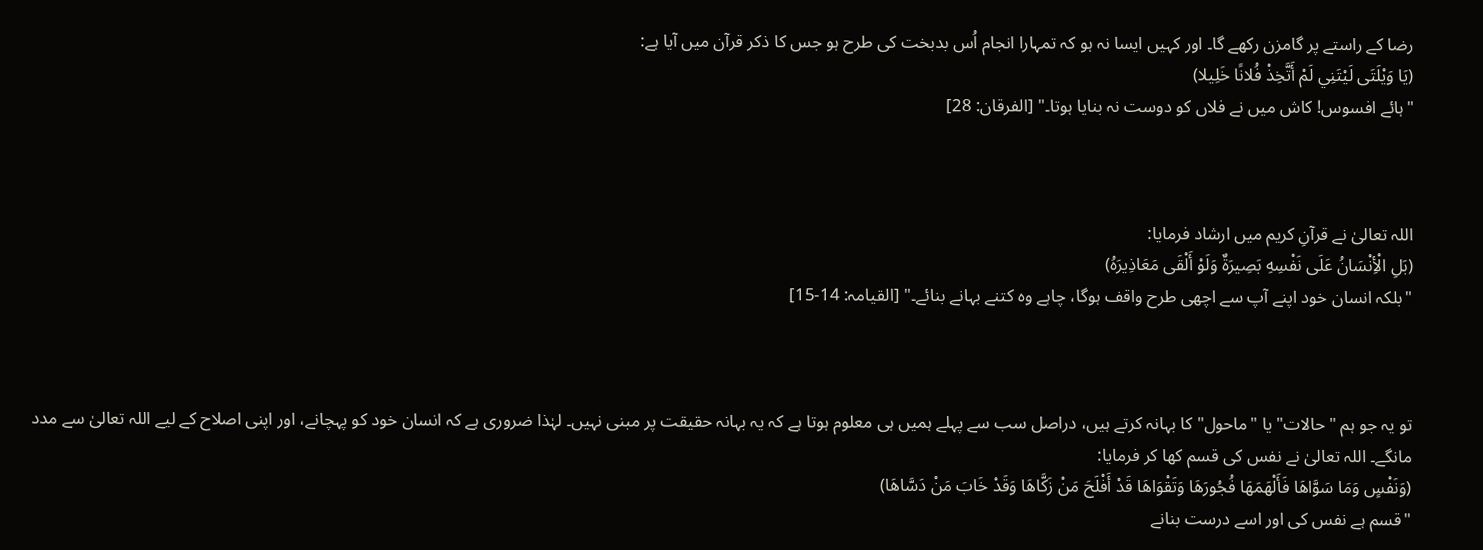رضا کے راستے پر گامزن رکھے گا۔ اور کہیں ایسا نہ ہو کہ تمہارا انجام اُس بدبخت کی طرح ہو جس کا ذکر قرآن میں آیا ہے:
(يَا وَيْلَتَى لَيْتَنِي لَمْ أَتَّخِذْ فُلانًا خَلِيلا)
"ہائے افسوس! کاش میں نے فلاں کو دوست نہ بنایا ہوتا۔" [الفرقان: 28]



اللہ تعالیٰ نے قرآنِ کریم میں ارشاد فرمایا:
(بَلِ الْأِنْسَانُ عَلَى نَفْسِهِ بَصِيرَةٌ وَلَوْ أَلْقَى مَعَاذِيرَهُ)
"بلکہ انسان خود اپنے آپ سے اچھی طرح واقف ہوگا، چاہے وہ کتنے بہانے بنائے۔" [القیامہ: 14-15]



تو یہ جو ہم "حالات" یا "ماحول" کا بہانہ کرتے ہیں، دراصل سب سے پہلے ہمیں ہی معلوم ہوتا ہے کہ یہ بہانہ حقیقت پر مبنی نہیں۔ لہٰذا ضروری ہے کہ انسان خود کو پہچانے، اور اپنی اصلاح کے لیے اللہ تعالیٰ سے مدد مانگے۔ اللہ تعالیٰ نے نفس کی قسم کھا کر فرمایا:
(وَنَفْسٍ وَمَا سَوَّاهَا فَأَلْهَمَهَا فُجُورَهَا وَتَقْوَاهَا قَدْ أَفْلَحَ مَنْ زَكَّاهَا وَقَدْ خَابَ مَنْ دَسَّاهَا)
"قسم ہے نفس کی اور اسے درست بنانے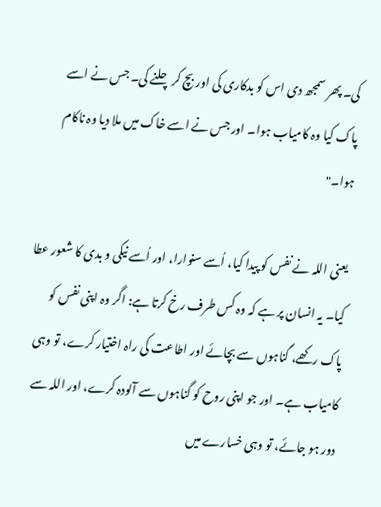کی۔ پھر سمجھ دی اس کو بدکاری کی اور بچ کر چلنے کی۔ جس نے اسے پاک کیا وہ کامیاب ہوا۔ اور جس نے اسے خاک میں ملا دیا وہ ناکام ہوا۔"

یعنی اللہ نے نفس کو پیدا کیا، اُسے سنوارا، اور اُسے نیکی و بدی کا شعور عطا کیا۔ یہ انسان پر ہے کہ وہ کس طرف رخ کرتا ہے: اگر وہ اپنی نفس کو پاک رکھے، گناہوں سے بچائے اور اطاعت کی راہ اختیار کرے، تو وہی کامیاب ہے۔ اور جو اپنی روح کو گناہوں سے آلودہ کرے، اور اللہ سے دور ہو جائے، تو وہی خسارے میں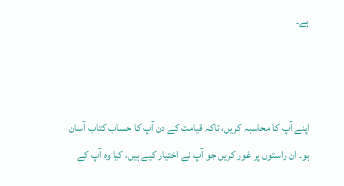ہے۔



اپنے آپ کا محاسبہ کریں، تاکہ قیامت کے دن آپ کا حساب کتاب آسان ہو۔ ان راستوں پر غور کریں جو آپ نے اختیار کیے ہیں، کیا وہ آپ کے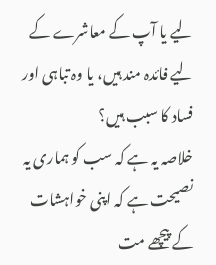لیے یا آپ کے معاشرے کے لیے فائدہ مند ہیں، یا وہ تباہی اور فساد کا سبب ہیں؟
خلاصہ یہ ہے کہ سب کو ہماری یہ نصیحت ہے کہ اپنی خواہشات کے پیچھے مت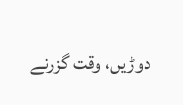دوڑیں، وقت گزرنے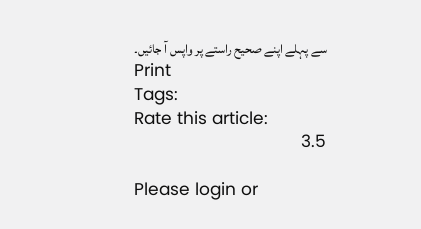سے پہلے اپنے صحیح راستے پر واپس آ جائیں۔
Print
Tags:
Rate this article:
3.5

Please login or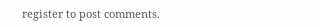register to post comments.